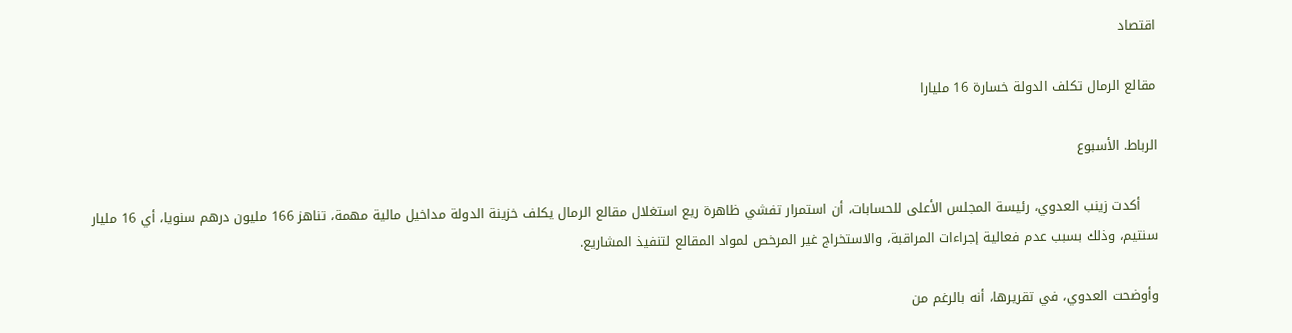اقتصاد

مقالع الرمال تكلف الدولة خسارة 16 مليارا

الرباط. الأسبوع

    أكدت زينب العدوي، رئيسة المجلس الأعلى للحسابات، أن استمرار تفشي ظاهرة ريع استغلال مقالع الرمال يكلف خزينة الدولة مداخيل مالية مهمة، تناهز 166 مليون درهم سنويا، أي 16 مليار سنتيم، وذلك بسبب عدم فعالية إجراءات المراقبة، والاستخراج غير المرخص لمواد المقالع لتنفيذ المشاريع.

وأوضحت العدوي، في تقريرها، أنه بالرغم من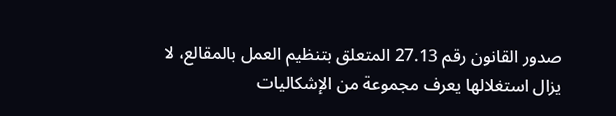صدور القانون رقم 27.13 المتعلق بتنظيم العمل بالمقالع، لا يزال استغلالها يعرف مجموعة من الإشكاليات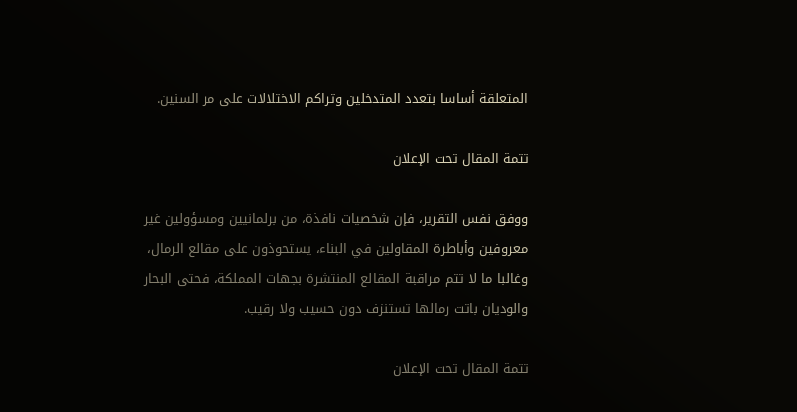المتعلقة أساسا بتعدد المتدخلين وتراكم الاختلالات على مر السنين.

تتمة المقال تحت الإعلان

ووفق نفس التقرير، فإن شخصيات نافذة، من برلمانيين ومسؤولين غير معروفين وأباطرة المقاولين في البناء، يستحوذون على مقالع الرمال، وغالبا ما لا تتم مراقبة المقالع المنتشرة بجهات المملكة، فحتى البحار والوديان باتت رمالها تستنزف دون حسيب ولا رقيب.

تتمة المقال تحت الإعلان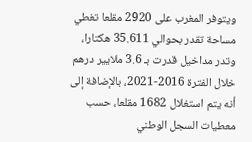ويتوفر المغرب على 2920 مقلعا تغطي مساحة تقدر بحوالي 35.611 هكتارا، وتدر مداخيل قدرت بـ 3.6 ملايير درهم خلال الفترة 2016-2021، بالإضافة إلى أنه يتم استغلال 1682 مقلعا، حسب معطيات السجل الوطني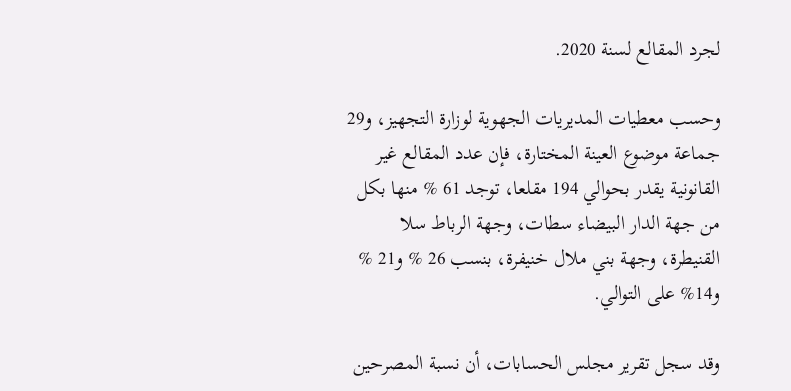لجرد المقالع لسنة 2020.

وحسب معطيات المديريات الجهوية لوزارة التجهيز، و29 جماعة موضوع العينة المختارة، فإن عدد المقالع غير القانونية يقدر بحوالي 194 مقلعا، توجد 61 % منها بكل من جهة الدار البيضاء سطات، وجهة الرباط سلا القنيطرة، وجهة بني ملال خنيفرة، بنسب 26 % و21 % و14% على التوالي.

وقد سجل تقرير مجلس الحسابات، أن نسبة المصرحين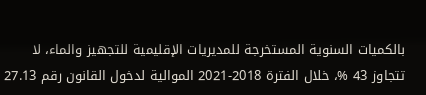بالكميات السنوية المستخرجة للمديريات الإقليمية للتجهيز والماء، لا تتجاوز 43 %، خلال الفترة 2018-2021 الموالية لدخول القانون رقم 27.13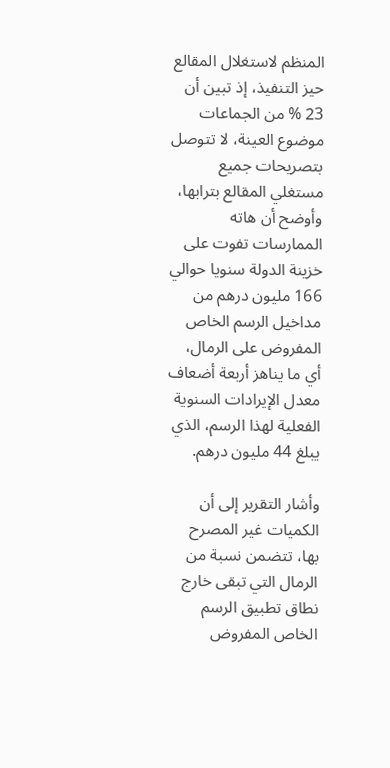المنظم لاستغلال المقالع حيز التنفيذ، إذ تبين أن 23 % من الجماعات موضوع العينة، لا تتوصل بتصريحات جميع مستغلي المقالع بترابها، وأوضح أن هاته الممارسات تفوت على خزينة الدولة سنويا حوالي 166 مليون درهم من مداخيل الرسم الخاص المفروض على الرمال، أي ما يناهز أربعة أضعاف معدل الإيرادات السنوية الفعلية لهذا الرسم، الذي يبلغ 44 مليون درهم.

وأشار التقرير إلى أن الكميات غير المصرح بها، تتضمن نسبة من الرمال التي تبقى خارج نطاق تطبيق الرسم الخاص المفروض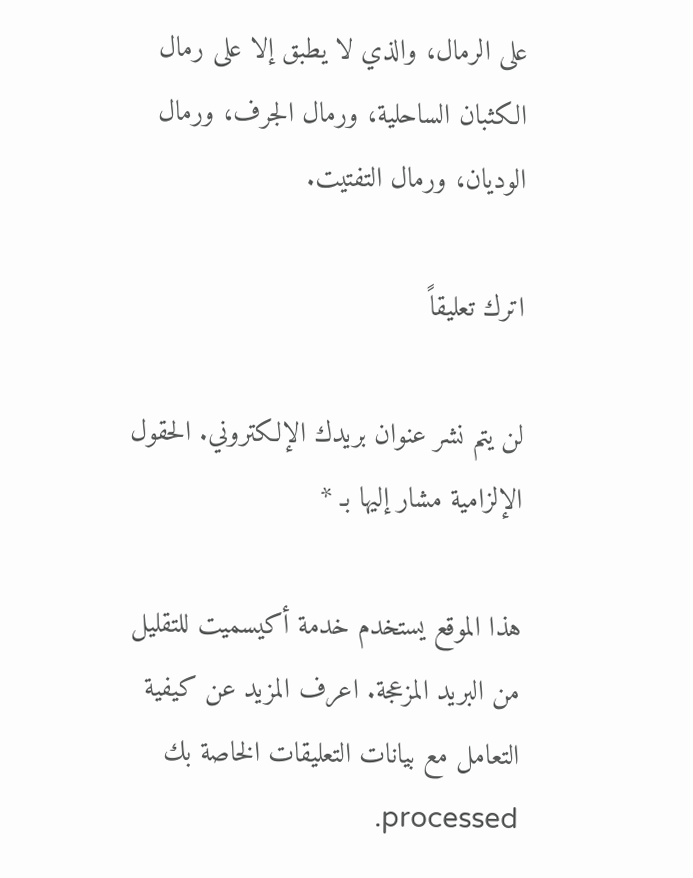على الرمال، والذي لا يطبق إلا على رمال الكثبان الساحلية، ورمال الجرف، ورمال الوديان، ورمال التفتيت.

اترك تعليقاً

لن يتم نشر عنوان بريدك الإلكتروني. الحقول الإلزامية مشار إليها بـ *

هذا الموقع يستخدم خدمة أكيسميت للتقليل من البريد المزعجة. اعرف المزيد عن كيفية التعامل مع بيانات التعليقات الخاصة بك processed.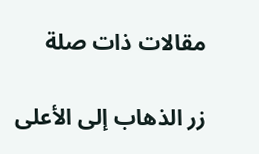مقالات ذات صلة

زر الذهاب إلى الأعلى